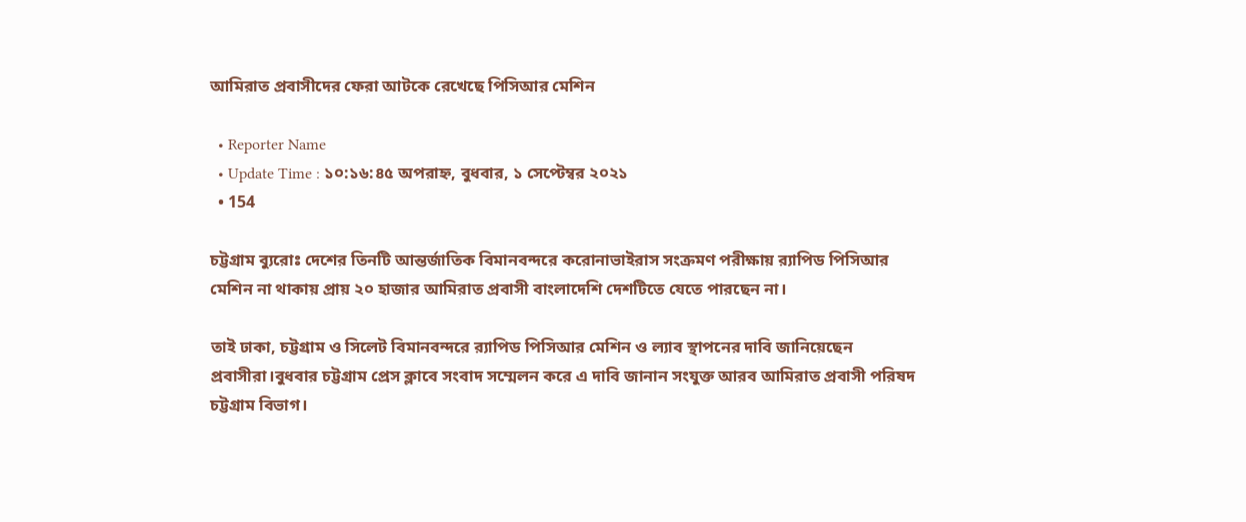আমিরাত প্রবাসীদের ফেরা আটকে রেখেছে পিসিআর মেশিন

  • Reporter Name
  • Update Time : ১০:১৬:৪৫ অপরাহ্ন, বুধবার, ১ সেপ্টেম্বর ২০২১
  • 154

চট্টগ্রাম ব্যুরোঃ দেশের তিনটি আন্তর্জাতিক বিমানবন্দরে করোনাভাইরাস সংক্রমণ পরীক্ষায় র‍্যাপিড পিসিআর মেশিন না থাকায় প্রায় ২০ হাজার আমিরাত প্রবাসী বাংলাদেশি দেশটিতে যেতে পারছেন না।

তাই ঢাকা, চট্টগ্রাম ও সিলেট বিমানবন্দরে র‍্যাপিড পিসিআর মেশিন ও ল্যাব স্থাপনের দাবি জানিয়েছেন প্রবাসীরা।বুধবার চট্টগ্রাম প্রেস ক্লাবে সংবাদ সম্মেলন করে এ দাবি জানান সংযুক্ত আরব আমিরাত প্রবাসী পরিষদ চট্টগ্রাম বিভাগ।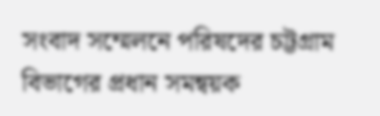সংবাদ সম্মেলনে পরিষদের চট্টগ্রাম বিভাগের প্রধান সমন্বয়ক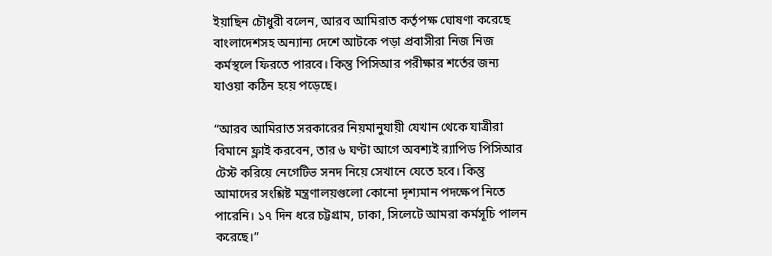ইয়াছিন চৌধুরী বলেন, আরব আমিরাত কর্তৃপক্ষ ঘোষণা করেছে বাংলাদেশসহ অন্যান্য দেশে আটকে পড়া প্রবাসীরা নিজ নিজ কর্মস্থলে ফিরতে পারবে। কিন্তু পিসিআর পরীক্ষার শর্তের জন্য যাওয়া কঠিন হয়ে পড়েছে।

“আরব আমিরাত সরকারের নিয়মানুযায়ী যেখান থেকে যাত্রীরা বিমানে ফ্লাই করবেন, তার ৬ ঘণ্টা আগে অবশ্যই র‍্যাপিড পিসিআর টেস্ট করিয়ে নেগেটিভ সনদ নিয়ে সেখানে যেতে হবে। কিন্তু আমাদের সংশ্লিষ্ট মন্ত্রণালয়গুলো কোনো দৃশ্যমান পদক্ষেপ নিতে পারেনি। ১৭ দিন ধরে চট্টগ্রাম, ঢাকা, সিলেটে আমরা কর্মসূচি পালন করেছে।”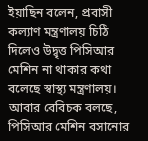ইয়াছিন বলেন, প্রবাসী কল্যাণ মন্ত্রণালয় চিঠি দিলেও উদ্বৃত্ত পিসিআর মেশিন না থাকার কথা বলেছে স্বাস্থ্য মন্ত্রণালয়। আবার বেবিচক বলছে, পিসিআর মেশিন বসানোর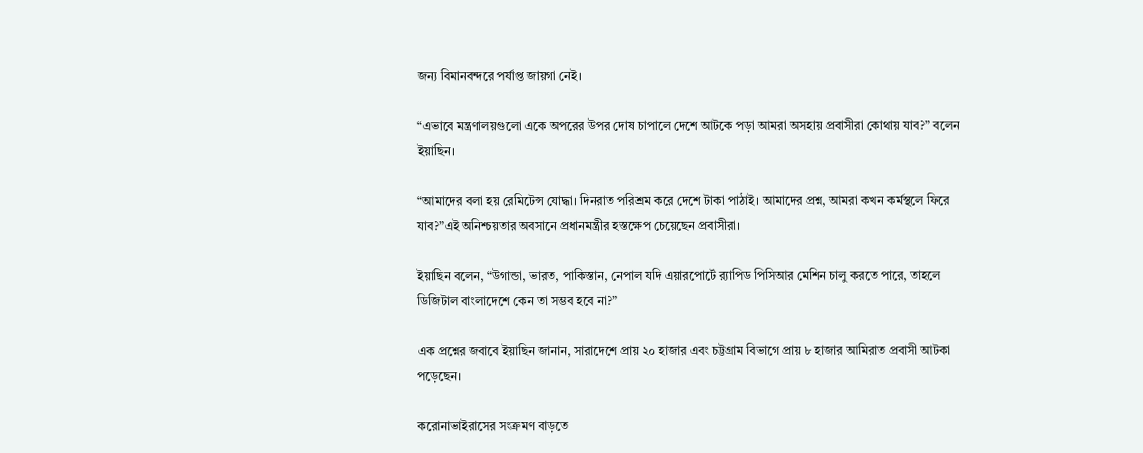জন্য বিমানবন্দরে পর্যাপ্ত জায়গা নেই।

“এভাবে মন্ত্রণালয়গুলো একে অপরের উপর দোষ চাপালে দেশে আটকে পড়া আমরা অসহায় প্রবাসীরা কোথায় যাব?” বলেন ইয়াছিন।

“আমাদের বলা হয় রেমিটেন্স যোদ্ধা। দিনরাত পরিশ্রম করে দেশে টাকা পাঠাই। আমাদের প্রশ্ন, আমরা কখন কর্মস্থলে ফিরে যাব?”এই অনিশ্চয়তার অবসানে প্রধানমন্ত্রীর হস্তক্ষেপ চেয়েছেন প্রবাসীরা।

ইয়াছিন বলেন, “উগান্ডা, ভারত, পাকিস্তান, নেপাল যদি এয়ারপোর্টে র‍্যাপিড পিসিআর মেশিন চালু করতে পারে, তাহলে ডিজিটাল বাংলাদেশে কেন তা সম্ভব হবে না?”

এক প্রশ্নের জবাবে ইয়াছিন জানান, সারাদেশে প্রায় ২০ হাজার এবং চট্টগ্রাম বিভাগে প্রায় ৮ হাজার আমিরাত প্রবাসী আটকা পড়েছেন।

করোনাভাইরাসের সংক্রমণ বাড়তে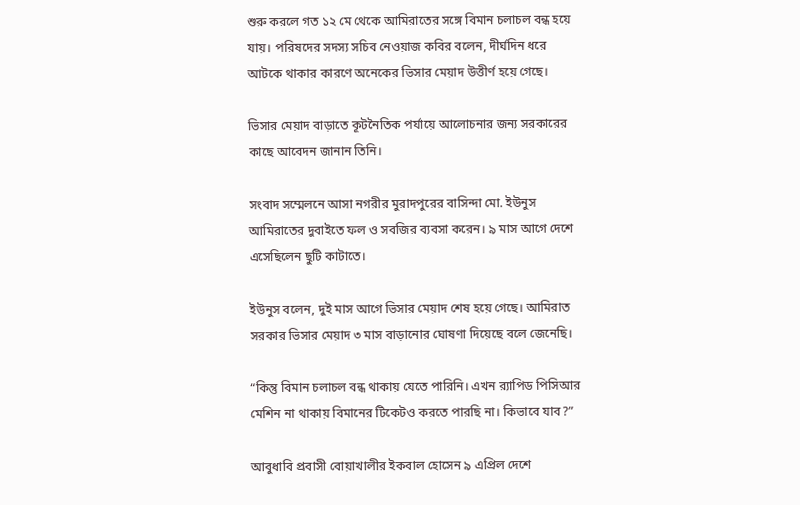শুরু করলে গত ১২ মে থেকে আমিরাতের সঙ্গে বিমান চলাচল বন্ধ হয়ে যায়। পরিষদের সদস্য সচিব নেওয়াজ কবির বলেন, দীর্ঘদিন ধরে আটকে থাকার কারণে অনেকের ভিসার মেয়াদ উত্তীর্ণ হয়ে গেছে।

ভিসার মেয়াদ বাড়াতে কূটনৈতিক পর্যায়ে আলোচনার জন্য সরকারের কাছে আবেদন জানান তিনি।

সংবাদ সম্মেলনে আসা নগরীর মুরাদপুরের বাসিন্দা মো. ইউনুস আমিরাতের দুবাইতে ফল ও সবজির ব্যবসা করেন। ৯ মাস আগে দেশে এসেছিলেন ছুটি কাটাতে।

ইউনুস বলেন, দুই মাস আগে ভিসার মেয়াদ শেষ হয়ে গেছে। আমিরাত সরকার ভিসার মেয়াদ ৩ মাস বাড়ানোর ঘোষণা দিয়েছে বলে জেনেছি।

“কিন্তু বিমান চলাচল বন্ধ থাকায় যেতে পারিনি। এখন র‍্যাপিড পিসিআর মেশিন না থাকায় বিমানের টিকেটও করতে পারছি না। কিভাবে যাব?”

আবুধাবি প্রবাসী বোয়াখালীর ইকবাল হোসেন ৯ এপ্রিল দেশে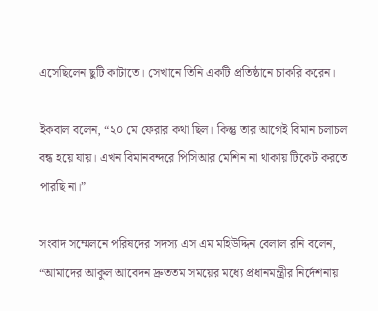এসেছিলেন ছুটি কাটাতে। সেখানে তিনি একটি প্রতিষ্ঠানে চাকরি করেন।

ইকবাল বলেন, “২০ মে ফেরার কথা ছিল। কিন্তু তার আগেই বিমান চলাচল বন্ধ হয়ে যায়। এখন বিমানবন্দরে পিসিআর মেশিন না থাকায় টিকেট করতে পারছি না।”

সংবাদ সম্মেলনে পরিষদের সদস্য এস এম মহিউদ্দিন বেলাল রনি বলেন, “আমাদের আকুল আবেদন দ্রুততম সময়ের মধ্যে প্রধানমন্ত্রীর নির্দেশনায়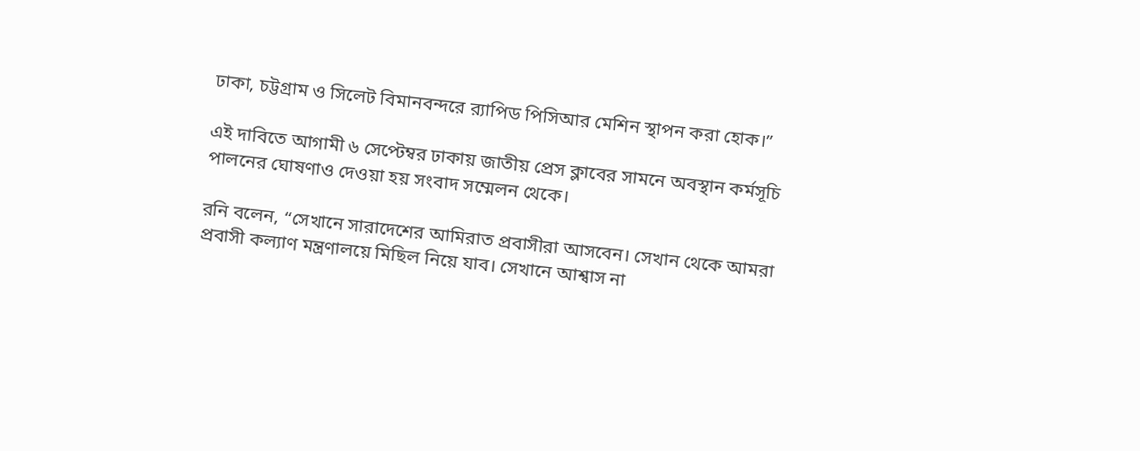ঢাকা, চট্টগ্রাম ও সিলেট বিমানবন্দরে র‍্যাপিড পিসিআর মেশিন স্থাপন করা হোক।”

এই দাবিতে আগামী ৬ সেপ্টেম্বর ঢাকায় জাতীয় প্রেস ক্লাবের সামনে অবস্থান কর্মসূচি পালনের ঘোষণাও দেওয়া হয় সংবাদ সম্মেলন থেকে।

রনি বলেন, “সেখানে সারাদেশের আমিরাত প্রবাসীরা আসবেন। সেখান থেকে আমরা প্রবাসী কল্যাণ মন্ত্রণালয়ে মিছিল নিয়ে যাব। সেখানে আশ্বাস না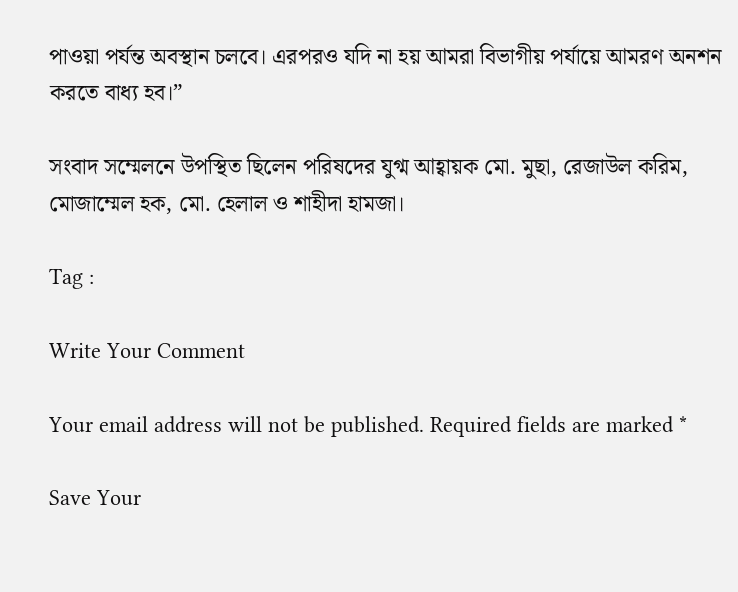পাওয়া পর্যন্ত অবস্থান চলবে। এরপরও যদি না হয় আমরা বিভাগীয় পর্যায়ে আমরণ অনশন করতে বাধ্য হব।”

সংবাদ সম্মেলনে উপস্থিত ছিলেন পরিষদের যুগ্ম আহ্বায়ক মো. মুছা, রেজাউল করিম, মোজাম্মেল হক, মো. হেলাল ও শাহীদা হামজা।

Tag :

Write Your Comment

Your email address will not be published. Required fields are marked *

Save Your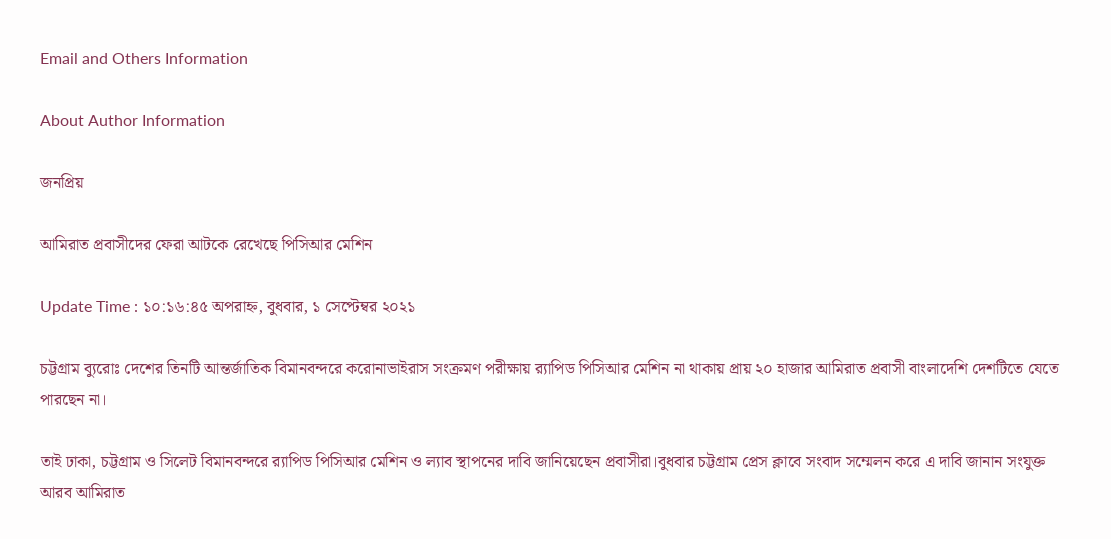Email and Others Information

About Author Information

জনপ্রিয়

আমিরাত প্রবাসীদের ফেরা আটকে রেখেছে পিসিআর মেশিন

Update Time : ১০:১৬:৪৫ অপরাহ্ন, বুধবার, ১ সেপ্টেম্বর ২০২১

চট্টগ্রাম ব্যুরোঃ দেশের তিনটি আন্তর্জাতিক বিমানবন্দরে করোনাভাইরাস সংক্রমণ পরীক্ষায় র‍্যাপিড পিসিআর মেশিন না থাকায় প্রায় ২০ হাজার আমিরাত প্রবাসী বাংলাদেশি দেশটিতে যেতে পারছেন না।

তাই ঢাকা, চট্টগ্রাম ও সিলেট বিমানবন্দরে র‍্যাপিড পিসিআর মেশিন ও ল্যাব স্থাপনের দাবি জানিয়েছেন প্রবাসীরা।বুধবার চট্টগ্রাম প্রেস ক্লাবে সংবাদ সম্মেলন করে এ দাবি জানান সংযুক্ত আরব আমিরাত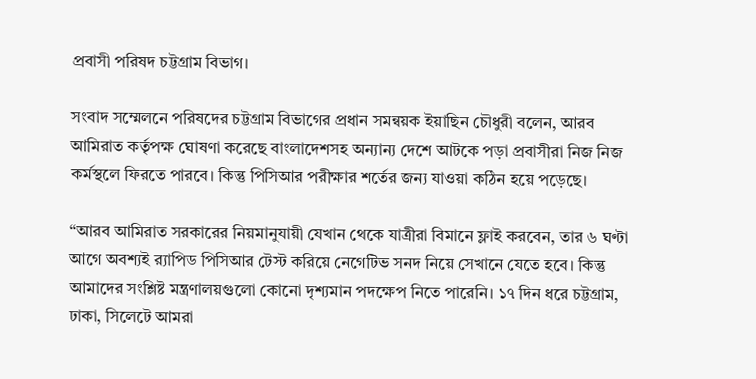প্রবাসী পরিষদ চট্টগ্রাম বিভাগ।

সংবাদ সম্মেলনে পরিষদের চট্টগ্রাম বিভাগের প্রধান সমন্বয়ক ইয়াছিন চৌধুরী বলেন, আরব আমিরাত কর্তৃপক্ষ ঘোষণা করেছে বাংলাদেশসহ অন্যান্য দেশে আটকে পড়া প্রবাসীরা নিজ নিজ কর্মস্থলে ফিরতে পারবে। কিন্তু পিসিআর পরীক্ষার শর্তের জন্য যাওয়া কঠিন হয়ে পড়েছে।

“আরব আমিরাত সরকারের নিয়মানুযায়ী যেখান থেকে যাত্রীরা বিমানে ফ্লাই করবেন, তার ৬ ঘণ্টা আগে অবশ্যই র‍্যাপিড পিসিআর টেস্ট করিয়ে নেগেটিভ সনদ নিয়ে সেখানে যেতে হবে। কিন্তু আমাদের সংশ্লিষ্ট মন্ত্রণালয়গুলো কোনো দৃশ্যমান পদক্ষেপ নিতে পারেনি। ১৭ দিন ধরে চট্টগ্রাম, ঢাকা, সিলেটে আমরা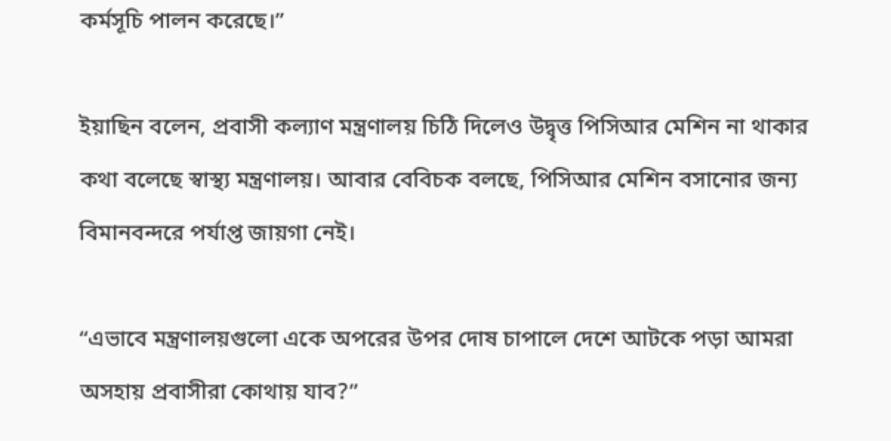কর্মসূচি পালন করেছে।”

ইয়াছিন বলেন, প্রবাসী কল্যাণ মন্ত্রণালয় চিঠি দিলেও উদ্বৃত্ত পিসিআর মেশিন না থাকার কথা বলেছে স্বাস্থ্য মন্ত্রণালয়। আবার বেবিচক বলছে, পিসিআর মেশিন বসানোর জন্য বিমানবন্দরে পর্যাপ্ত জায়গা নেই।

“এভাবে মন্ত্রণালয়গুলো একে অপরের উপর দোষ চাপালে দেশে আটকে পড়া আমরা অসহায় প্রবাসীরা কোথায় যাব?”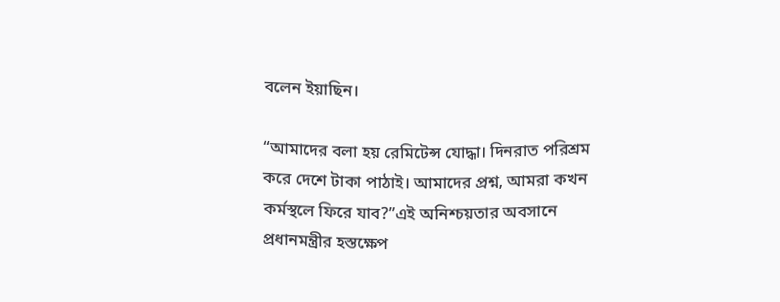বলেন ইয়াছিন।

“আমাদের বলা হয় রেমিটেন্স যোদ্ধা। দিনরাত পরিশ্রম করে দেশে টাকা পাঠাই। আমাদের প্রশ্ন, আমরা কখন কর্মস্থলে ফিরে যাব?”এই অনিশ্চয়তার অবসানে প্রধানমন্ত্রীর হস্তক্ষেপ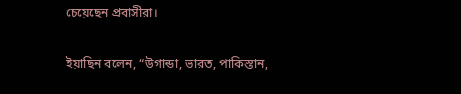চেয়েছেন প্রবাসীরা।

ইয়াছিন বলেন, “উগান্ডা, ভারত, পাকিস্তান,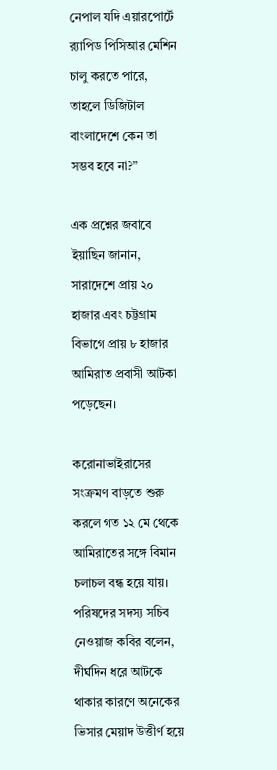নেপাল যদি এয়ারপোর্টে র‍্যাপিড পিসিআর মেশিন চালু করতে পারে, তাহলে ডিজিটাল বাংলাদেশে কেন তা সম্ভব হবে না?”

এক প্রশ্নের জবাবে ইয়াছিন জানান, সারাদেশে প্রায় ২০ হাজার এবং চট্টগ্রাম বিভাগে প্রায় ৮ হাজার আমিরাত প্রবাসী আটকা পড়েছেন।

করোনাভাইরাসের সংক্রমণ বাড়তে শুরু করলে গত ১২ মে থেকে আমিরাতের সঙ্গে বিমান চলাচল বন্ধ হয়ে যায়। পরিষদের সদস্য সচিব নেওয়াজ কবির বলেন, দীর্ঘদিন ধরে আটকে থাকার কারণে অনেকের ভিসার মেয়াদ উত্তীর্ণ হয়ে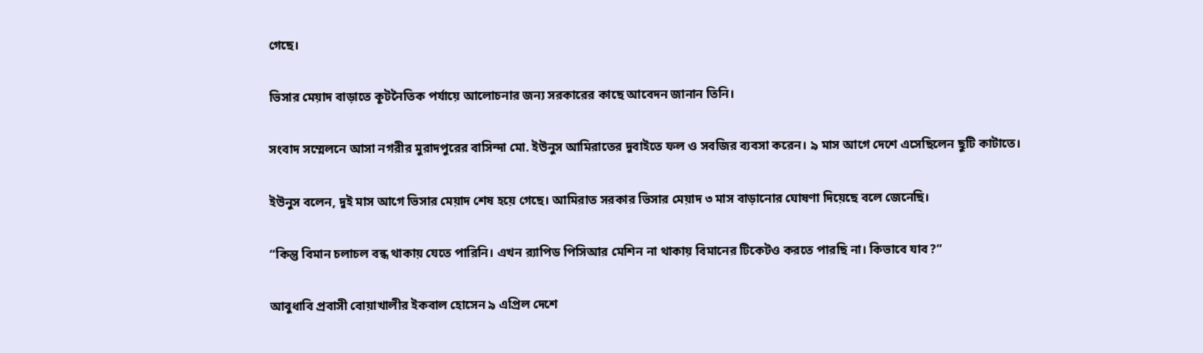গেছে।

ভিসার মেয়াদ বাড়াতে কূটনৈতিক পর্যায়ে আলোচনার জন্য সরকারের কাছে আবেদন জানান তিনি।

সংবাদ সম্মেলনে আসা নগরীর মুরাদপুরের বাসিন্দা মো. ইউনুস আমিরাতের দুবাইতে ফল ও সবজির ব্যবসা করেন। ৯ মাস আগে দেশে এসেছিলেন ছুটি কাটাতে।

ইউনুস বলেন, দুই মাস আগে ভিসার মেয়াদ শেষ হয়ে গেছে। আমিরাত সরকার ভিসার মেয়াদ ৩ মাস বাড়ানোর ঘোষণা দিয়েছে বলে জেনেছি।

“কিন্তু বিমান চলাচল বন্ধ থাকায় যেতে পারিনি। এখন র‍্যাপিড পিসিআর মেশিন না থাকায় বিমানের টিকেটও করতে পারছি না। কিভাবে যাব?”

আবুধাবি প্রবাসী বোয়াখালীর ইকবাল হোসেন ৯ এপ্রিল দেশে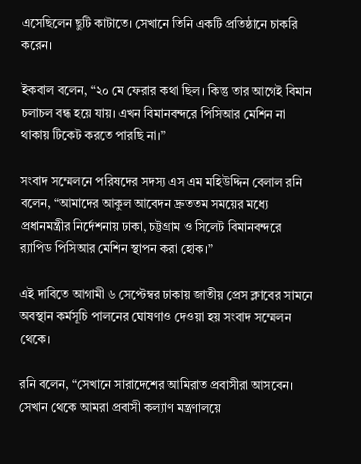এসেছিলেন ছুটি কাটাতে। সেখানে তিনি একটি প্রতিষ্ঠানে চাকরি করেন।

ইকবাল বলেন, “২০ মে ফেরার কথা ছিল। কিন্তু তার আগেই বিমান চলাচল বন্ধ হয়ে যায়। এখন বিমানবন্দরে পিসিআর মেশিন না থাকায় টিকেট করতে পারছি না।”

সংবাদ সম্মেলনে পরিষদের সদস্য এস এম মহিউদ্দিন বেলাল রনি বলেন, “আমাদের আকুল আবেদন দ্রুততম সময়ের মধ্যে প্রধানমন্ত্রীর নির্দেশনায় ঢাকা, চট্টগ্রাম ও সিলেট বিমানবন্দরে র‍্যাপিড পিসিআর মেশিন স্থাপন করা হোক।”

এই দাবিতে আগামী ৬ সেপ্টেম্বর ঢাকায় জাতীয় প্রেস ক্লাবের সামনে অবস্থান কর্মসূচি পালনের ঘোষণাও দেওয়া হয় সংবাদ সম্মেলন থেকে।

রনি বলেন, “সেখানে সারাদেশের আমিরাত প্রবাসীরা আসবেন। সেখান থেকে আমরা প্রবাসী কল্যাণ মন্ত্রণালয়ে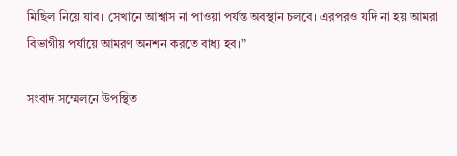মিছিল নিয়ে যাব। সেখানে আশ্বাস না পাওয়া পর্যন্ত অবস্থান চলবে। এরপরও যদি না হয় আমরা বিভাগীয় পর্যায়ে আমরণ অনশন করতে বাধ্য হব।”

সংবাদ সম্মেলনে উপস্থিত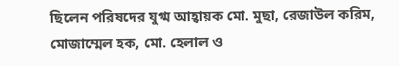ছিলেন পরিষদের যুগ্ম আহ্বায়ক মো. মুছা, রেজাউল করিম, মোজাম্মেল হক, মো. হেলাল ও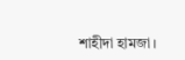শাহীদা হামজা।